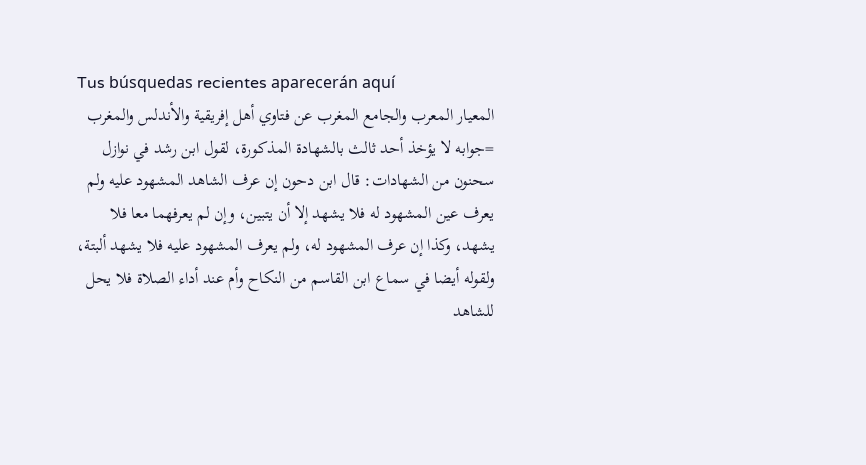Tus búsquedas recientes aparecerán aquí
المعيار المعرب والجامع المغرب عن فتاوي أهل إفريقية والأندلس والمغرب
=جوابه لا يؤخذ أحد ثالث بالشهادة المذكورة، لقول ابن رشد في نوازل سحنون من الشهادات: قال ابن دحون إن عرف الشاهد المشهود عليه ولم يعرف عين المشهود له فلا يشهد إلا أن يتبين، وإن لم يعرفهما معا فلا يشهد، وكذا إن عرف المشهود له، ولم يعرف المشهود عليه فلا يشهد ألبتة، ولقوله أيضا في سماع ابن القاسم من النكاح وأم عند أداء الصلاة فلا يحل للشاهد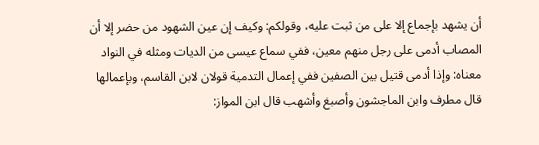أن يشهد بإجماع إلا على من ثبت عليه، وقولكم: وكيف إن عين الشهود من حضر إلا أن المصاب أدمى على رجل منهم معين، ففي سماع عيسى من الديات ومثله في النواد معناه: وإذا أدمى قتيل بين الصفين ففي إعمال التدمية قولان لابن القاسم، وبإعمالها قال مطرف وابن الماجشون وأصبغ وأشهب قال ابن المواز: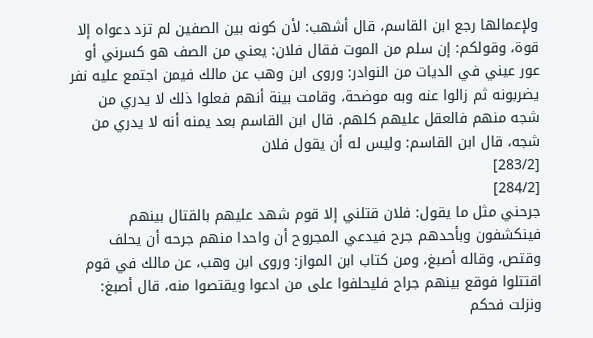ولإعمالها رجع ابن القاسم، قال أشهب: لأن كونه بين الصفين لم تزد دعواه إلا قوة، وقولكم: إن سلم من الموت فقال فلان: يعني من الصف هو كسرني أو عور عيني في الديات من النوادر: وروى ابن وهب عن مالك فيمن اجتمع عليه نفر يضربونه ثم زالوا عنه وبه موضحة، وقامت بينة أنهم فعلوا ذلك لا يدري من شجه منهم فالعقل عليهم كلهم. قال ابن القاسم بعد يمنه أنه لا يدري من شجه، قال ابن القاسم: وليس له أن يقول فلان
[283/2]
[284/2]
جرحني مثل ما يقول: فلان قتلني إلا قوم شهد عليهم بالقتال بينهم فينكشفون وبأحدهم جرح فيدعي المجروح أن واحدا منهم جرحه أن يحلف وقتص، وقاله أصبغ، ومن كتاب ابن المواز: وروى ابن وهب، عن مالك في قوم اقتتلوا فوقع بينهم جراح فليحلفوا على من ادعوا ويقتصوا منه، قال أصبغ: ونزلت فحكم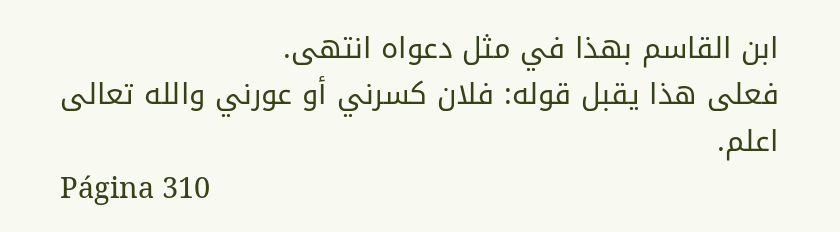ابن القاسم بهذا في مثل دعواه انتهى.
فعلى هذا يقبل قوله: فلان كسرني أو عورني والله تعالى اعلم.
Página 310